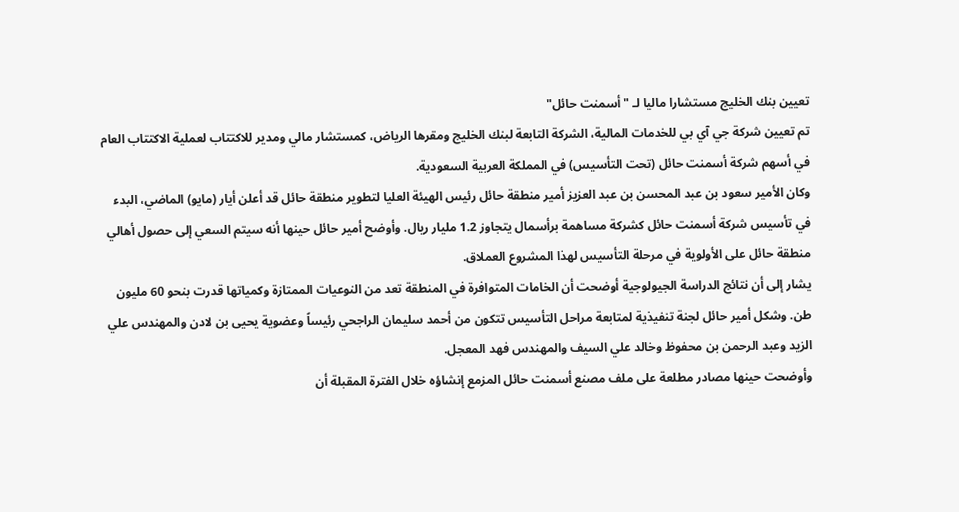تعيين بنك الخليج مستشارا ماليا لـ "أسمنت حائل"
تم تعيين شركة جي آي بي للخدمات المالية، الشركة التابعة لبنك الخليج ومقرها الرياض، كمستشار مالي ومدير للاكتتاب لعملية الاكتتاب العام في أسهم شركة أسمنت حائل (تحت التأسيس) في المملكة العربية السعودية.
وكان الأمير سعود بن عبد المحسن بن عبد العزيز أمير منطقة حائل رئيس الهيئة العليا لتطوير منطقة حائل قد أعلن أيار (مايو) الماضي، البدء في تأسيس شركة أسمنت حائل كشركة مساهمة برأسمال يتجاوز 1.2 مليار ريال. وأوضح أمير حائل حينها أنه سيتم السعي إلى حصول أهالي منطقة حائل على الأولوية في مرحلة التأسيس لهذا المشروع العملاق.
يشار إلى أن نتائج الدراسة الجيولوجية أوضحت أن الخامات المتوافرة في المنطقة تعد من النوعيات الممتازة وكمياتها قدرت بنحو 60 مليون طن. وشكل أمير حائل لجنة تنفيذية لمتابعة مراحل التأسيس تتكون من أحمد سليمان الراجحي رئيساً وعضوية يحيى بن لادن والمهندس علي الزيد وعبد الرحمن بن محفوظ وخالد علي السيف والمهندس فهد المعجل.
وأوضحت حينها مصادر مطلعة على ملف مصنع أسمنت حائل المزمع إنشاؤه خلال الفترة المقبلة أن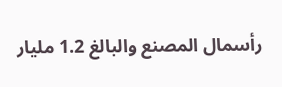رأسمال المصنع والبالغ 1.2 مليار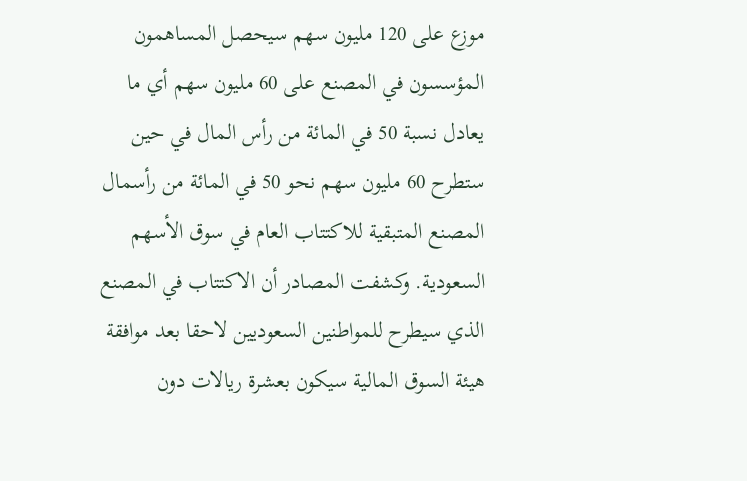موزع على 120 مليون سهم سيحصل المساهمون المؤسسون في المصنع على 60 مليون سهم أي ما يعادل نسبة 50 في المائة من رأس المال في حين ستطرح 60 مليون سهم نحو 50 في المائة من رأسمال المصنع المتبقية للاكتتاب العام في سوق الأسهم السعودية. وكشفت المصادر أن الاكتتاب في المصنع الذي سيطرح للمواطنين السعوديين لاحقا بعد موافقة هيئة السوق المالية سيكون بعشرة ريالات دون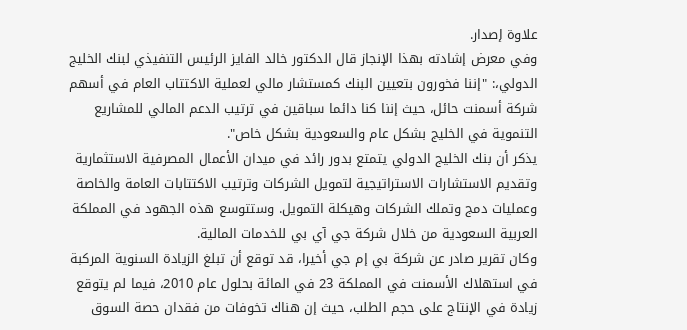علاوة إصدار.
وفي معرض إشادته بهذا الإنجاز قال الدكتور خالد الفايز الرئيس التنفيذي لبنك الخليج الدولي،: "إننا فخورون بتعيين البنك كمستشار مالي لعملية الاكتتاب العام في أسهم شركة أسمنت حائل، حيث إننا كنا دائما سباقين في ترتيب الدعم المالي للمشاريع التنموية في الخليج بشكل عام والسعودية بشكل خاص".
يذكر أن بنك الخليج الدولي يتمتع بدور رائد في ميدان الأعمال المصرفية الاستثمارية وتقديم الاستشارات الاستراتيجية لتمويل الشركات وترتيب الاكتتابات العامة والخاصة وعمليات دمج وتملك الشركات وهيكلة التمويل. وستتوسع هذه الجهود في المملكة العربية السعودية من خلال شركة جي آي بي للخدمات المالية.
وكان تقرير صادر عن شركة بي إم جي أخيرا، قد توقع أن تبلغ الزيادة السنوية المركبة في استهلاك الأسمنت في المملكة 23 في المائة بحلول عام 2010، فيما لم يتوقع زيادة في الإنتاج على حجم الطلب، حيث إن هناك تخوفات من فقدان حصة السوق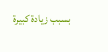بسبب زيادة كبيرة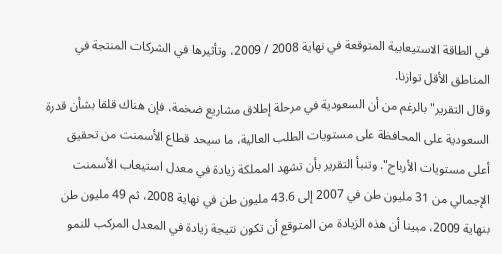في الطاقة الاستيعابية المتوقعة في نهاية 2008 / 2009، وتأثيرها في الشركات المنتجة في المناطق الأقل توازنا.
وقال التقرير"بالرغم من أن السعودية في مرحلة إطلاق مشاريع ضخمة، فإن هناك قلقا بشأن قدرة السعودية على المحافظة على مستويات الطلب العالية، ما سيحد قطاع الأسمنت من تحقيق أعلى مستويات الأرباح". وتنبأ التقرير بأن تشهد المملكة زيادة في معدل استيعاب الأسمنت الإجمالي من 31 مليون طن في 2007 إلى 43.6 مليون طن في نهاية 2008، ثم 49 مليون طن بنهاية 2009، مبينا أن هذه الزيادة من المتوقع أن تكون نتيجة زيادة في المعدل المركب للنمو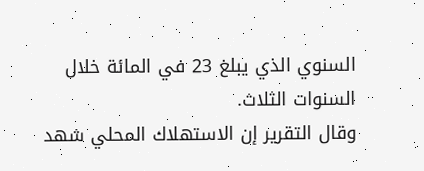السنوي الذي يبلغ 23 في المائة خلال السنوات الثلاث.
وقال التقرير إن الاستهلاك المحلي شهد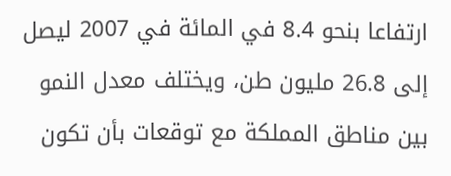ارتفاعا بنحو 8.4 في المائة في 2007 ليصل إلى 26.8 مليون طن، ويختلف معدل النمو بين مناطق المملكة مع توقعات بأن تكون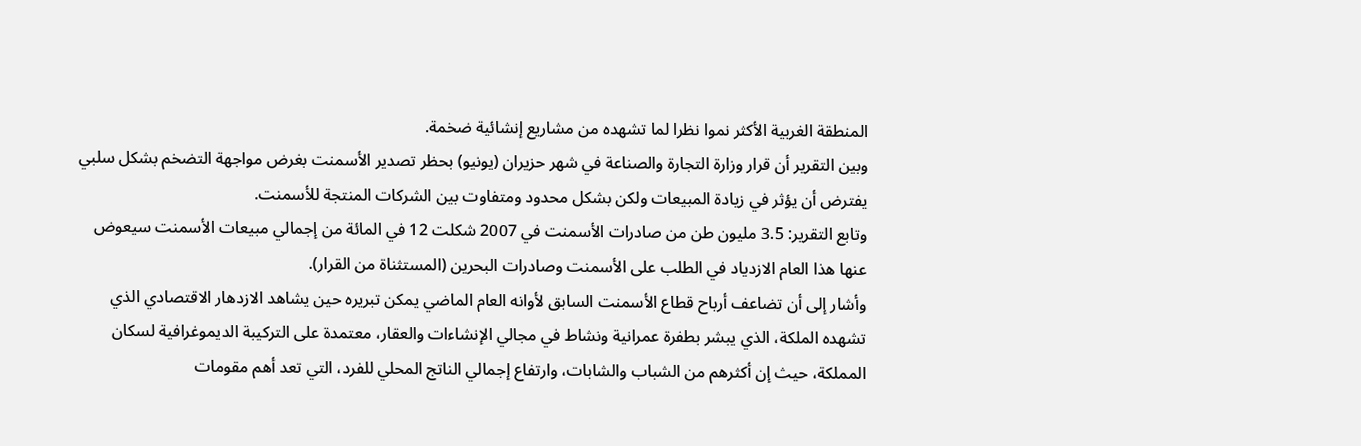المنطقة الغربية الأكثر نموا نظرا لما تشهده من مشاريع إنشائية ضخمة.
وبين التقرير أن قرار وزارة التجارة والصناعة في شهر حزيران (يونيو) بحظر تصدير الأسمنت بغرض مواجهة التضخم بشكل سلبي يفترض أن يؤثر في زيادة المبيعات ولكن بشكل محدود ومتفاوت بين الشركات المنتجة للأسمنت.
وتابع التقرير: 3.5 مليون طن من صادرات الأسمنت في 2007 شكلت 12 في المائة من إجمالي مبيعات الأسمنت سيعوض عنها هذا العام الازدياد في الطلب على الأسمنت وصادرات البحرين (المستثناة من القرار).
وأشار إلى أن تضاعف أرباح قطاع الأسمنت السابق لأوانه العام الماضي يمكن تبريره حين يشاهد الازدهار الاقتصادي الذي تشهده الملكة، الذي يبشر بطفرة عمرانية ونشاط في مجالي الإنشاءات والعقار، معتمدة على التركيبة الديموغرافية لسكان المملكة، حيث إن أكثرهم من الشباب والشابات، وارتفاع إجمالي الناتج المحلي للفرد، التي تعد أهم مقومات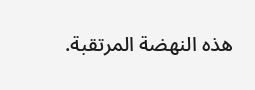هذه النهضة المرتقبة.